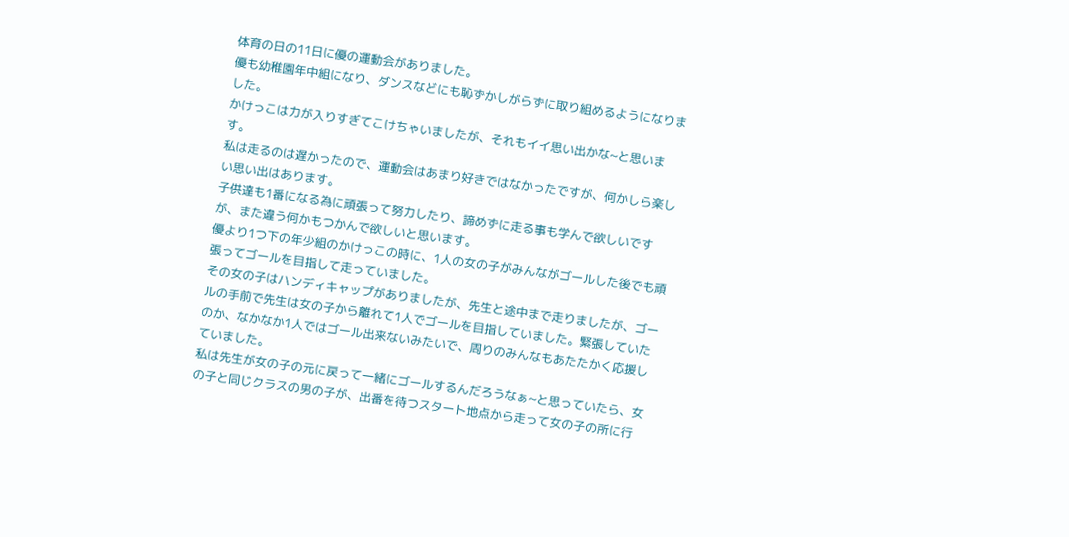体育の日の11日に優の運動会がありました。
優も幼稚園年中組になり、ダンスなどにも恥ずかしがらずに取り組めるようになりました。
かけっこは力が入りすぎてこけちゃいましたが、それもイイ思い出かな~と思います。
私は走るのは遅かったので、運動会はあまり好きではなかったですが、何かしら楽しい思い出はあります。
子供達も1番になる為に頑張って努力したり、諦めずに走る事も学んで欲しいですが、また違う何かもつかんで欲しいと思います。
優より1つ下の年少組のかけっこの時に、1人の女の子がみんながゴールした後でも頑張ってゴールを目指して走っていました。
その女の子はハンディキャップがありましたが、先生と途中まで走りましたが、ゴールの手前で先生は女の子から離れて1人でゴールを目指していました。緊張していたのか、なかなか1人ではゴール出来ないみたいで、周りのみんなもあたたかく応援していました。
私は先生が女の子の元に戻って一緒にゴールするんだろうなぁ~と思っていたら、女の子と同じクラスの男の子が、出番を待つスタート地点から走って女の子の所に行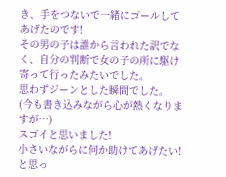き、手をつないで一緒にゴールしてあげたのです!
その男の子は誰から言われた訳でなく、自分の判断で女の子の所に駆け寄って行ったみたいでした。
思わずジーンとした瞬間でした。
(今も書き込みながら心が熱くなりますが…)
スゴイと思いました!
小さいながらに何か助けてあげたい!と思っ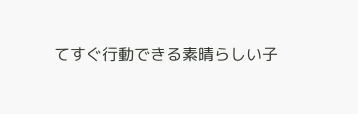てすぐ行動できる素晴らしい子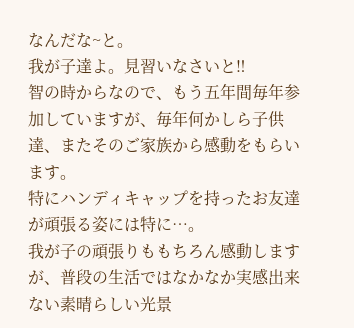なんだな~と。
我が子達よ。見習いなさいと‼
智の時からなので、もう五年間毎年参加していますが、毎年何かしら子供達、またそのご家族から感動をもらいます。
特にハンディキャップを持ったお友達が頑張る姿には特に…。
我が子の頑張りももちろん感動しますが、普段の生活ではなかなか実感出来ない素晴らしい光景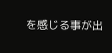を感じる事が出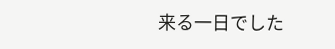来る一日でした